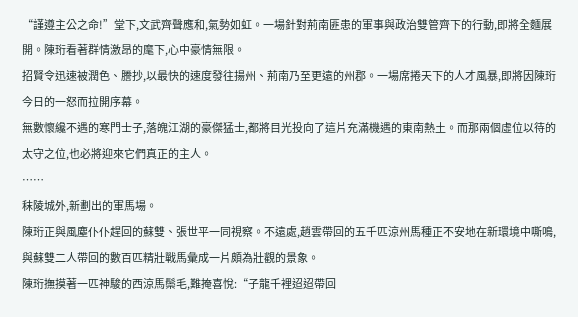“謹遵主公之命!”堂下,文武齊聲應和,氣勢如虹。一場針對荊南匪患的軍事與政治雙管齊下的行動,即將全麵展開。陳珩看著群情激昂的麾下,心中豪情無限。
招賢令迅速被潤色、謄抄,以最快的速度發往揚州、荊南乃至更遠的州郡。一場席捲天下的人才風暴,即將因陳珩今日的一怒而拉開序幕。
無數懷纔不遇的寒門士子,落魄江湖的豪傑猛士,都將目光投向了這片充滿機遇的東南熱土。而那兩個虛位以待的太守之位,也必將迎來它們真正的主人。
……
秣陵城外,新劃出的軍馬場。
陳珩正與風塵仆仆趕回的蘇雙、張世平一同視察。不遠處,趙雲帶回的五千匹涼州馬種正不安地在新環境中嘶鳴,與蘇雙二人帶回的數百匹精壯戰馬彙成一片頗為壯觀的景象。
陳珩撫摸著一匹神駿的西涼馬鬃毛,難掩喜悅:“子龍千裡迢迢帶回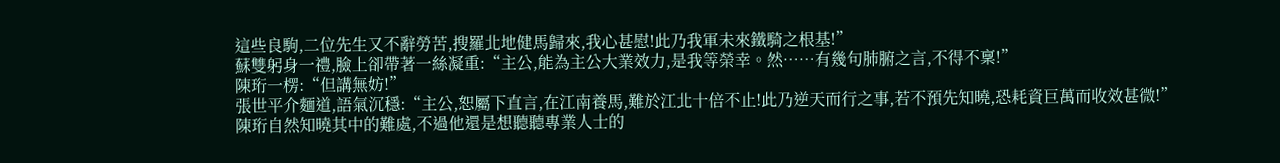這些良駒,二位先生又不辭勞苦,搜羅北地健馬歸來,我心甚慰!此乃我軍未來鐵騎之根基!”
蘇雙躬身一禮,臉上卻帶著一絲凝重:“主公,能為主公大業效力,是我等榮幸。然……有幾句肺腑之言,不得不稟!”
陳珩一楞:“但講無妨!”
張世平介麵道,語氣沉穩:“主公,恕屬下直言,在江南養馬,難於江北十倍不止!此乃逆天而行之事,若不預先知曉,恐耗資巨萬而收效甚微!”
陳珩自然知曉其中的難處,不過他還是想聽聽專業人士的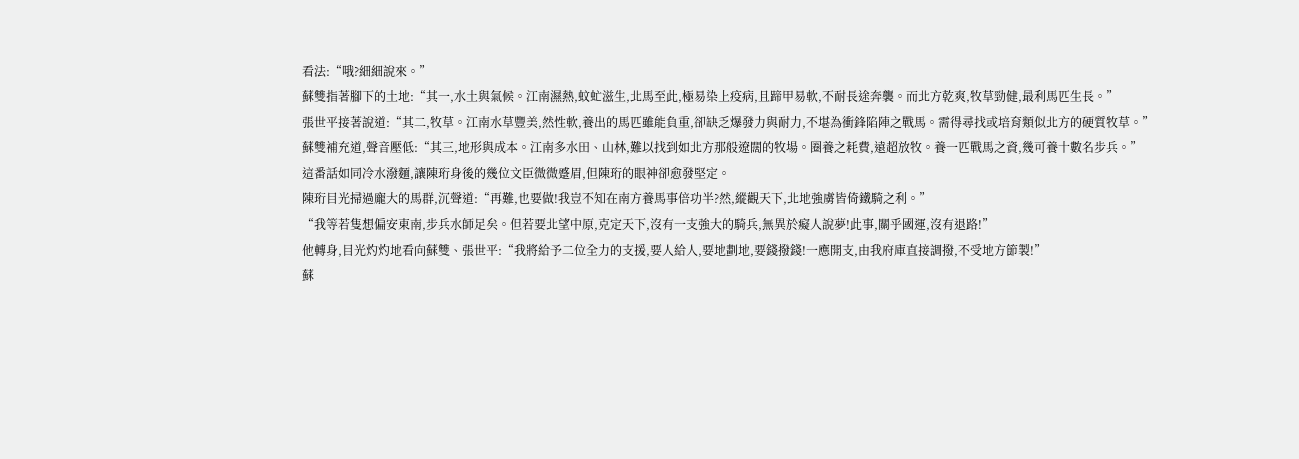看法:“哦?細細說來。”
蘇雙指著腳下的土地:“其一,水土與氣候。江南濕熱,蚊虻滋生,北馬至此,極易染上疫病,且蹄甲易軟,不耐長途奔襲。而北方乾爽,牧草勁健,最利馬匹生長。”
張世平接著說道:“其二,牧草。江南水草豐美,然性軟,養出的馬匹雖能負重,卻缺乏爆發力與耐力,不堪為衝鋒陷陣之戰馬。需得尋找或培育類似北方的硬質牧草。”
蘇雙補充道,聲音壓低:“其三,地形與成本。江南多水田、山林,難以找到如北方那般遼闊的牧場。圈養之耗費,遠超放牧。養一匹戰馬之資,幾可養十數名步兵。”
這番話如同冷水潑麵,讓陳珩身後的幾位文臣微微蹙眉,但陳珩的眼神卻愈發堅定。
陳珩目光掃過龐大的馬群,沉聲道:“再難,也要做!我豈不知在南方養馬事倍功半?然,縱觀天下,北地強虜皆倚鐵騎之利。”
“我等若隻想偏安東南,步兵水師足矣。但若要北望中原,克定天下,沒有一支強大的騎兵,無異於癡人說夢!此事,關乎國運,沒有退路!”
他轉身,目光灼灼地看向蘇雙、張世平:“我將給予二位全力的支援,要人給人,要地劃地,要錢撥錢!一應開支,由我府庫直接調撥,不受地方節製!”
蘇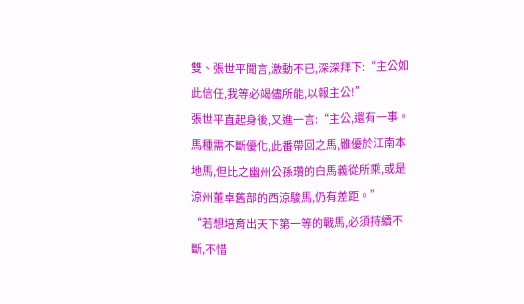雙、張世平聞言,激動不已,深深拜下:“主公如此信任,我等必竭儘所能,以報主公!”
張世平直起身後,又進一言:“主公,還有一事。馬種需不斷優化,此番帶回之馬,雖優於江南本地馬,但比之幽州公孫瓚的白馬義從所乘,或是涼州董卓舊部的西涼駿馬,仍有差距。”
“若想培育出天下第一等的戰馬,必須持續不斷,不惜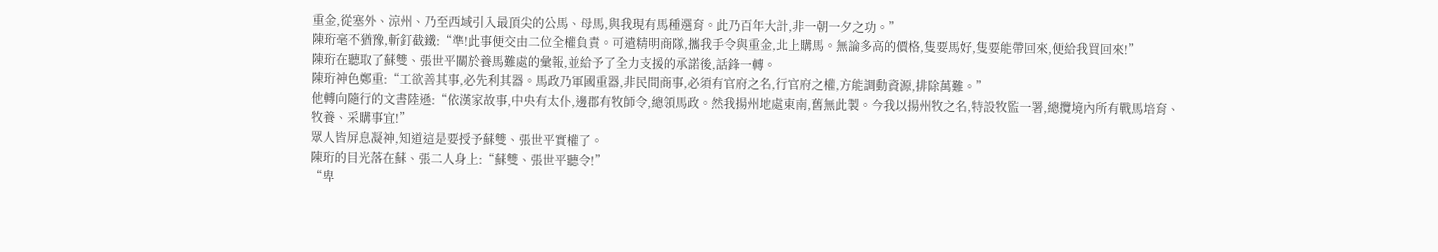重金,從塞外、涼州、乃至西域引入最頂尖的公馬、母馬,與我現有馬種選育。此乃百年大計,非一朝一夕之功。”
陳珩毫不猶豫,斬釘截鐵:“準!此事便交由二位全權負責。可遣精明商隊,攜我手令與重金,北上購馬。無論多高的價格,隻要馬好,隻要能帶回來,便給我買回來!”
陳珩在聽取了蘇雙、張世平關於養馬難處的彙報,並給予了全力支援的承諾後,話鋒一轉。
陳珩神色鄭重:“工欲善其事,必先利其器。馬政乃軍國重器,非民間商事,必須有官府之名,行官府之權,方能調動資源,排除萬難。”
他轉向隨行的文書陸遜:“依漢家故事,中央有太仆,邊郡有牧師令,總領馬政。然我揚州地處東南,舊無此製。今我以揚州牧之名,特設牧監一署,總攬境內所有戰馬培育、牧養、采購事宜!”
眾人皆屏息凝神,知道這是要授予蘇雙、張世平實權了。
陳珩的目光落在蘇、張二人身上:“蘇雙、張世平聽令!”
“卑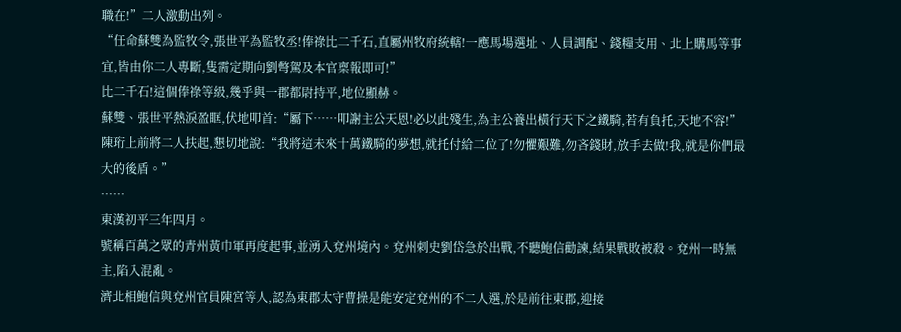職在!”二人激動出列。
“任命蘇雙為監牧令,張世平為監牧丞!俸祿比二千石,直屬州牧府統轄!一應馬場選址、人員調配、錢糧支用、北上購馬等事宜,皆由你二人專斷,隻需定期向劉彆駕及本官稟報即可!”
比二千石!這個俸祿等級,幾乎與一郡都尉持平,地位顯赫。
蘇雙、張世平熱淚盈眶,伏地叩首:“屬下……叩謝主公天恩!必以此殘生,為主公養出橫行天下之鐵騎,若有負托,天地不容!”
陳珩上前將二人扶起,懇切地說:“我將這未來十萬鐵騎的夢想,就托付給二位了!勿懼艱難,勿吝錢財,放手去做!我,就是你們最大的後盾。”
……
東漢初平三年四月。
號稱百萬之眾的青州黃巾軍再度起事,並湧入兗州境內。兗州刺史劉岱急於出戰,不聽鮑信勸諫,結果戰敗被殺。兗州一時無主,陷入混亂。
濟北相鮑信與兗州官員陳宮等人,認為東郡太守曹操是能安定兗州的不二人選,於是前往東郡,迎接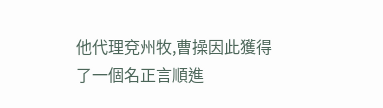他代理兗州牧,曹操因此獲得了一個名正言順進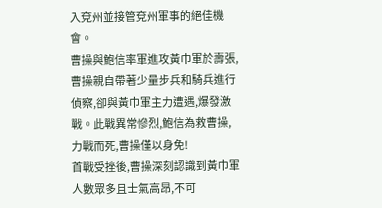入兗州並接管兗州軍事的絕佳機會。
曹操與鮑信率軍進攻黃巾軍於壽張,曹操親自帶著少量步兵和騎兵進行偵察,卻與黃巾軍主力遭遇,爆發激戰。此戰異常慘烈,鮑信為救曹操,力戰而死,曹操僅以身免!
首戰受挫後,曹操深刻認識到黃巾軍人數眾多且士氣高昂,不可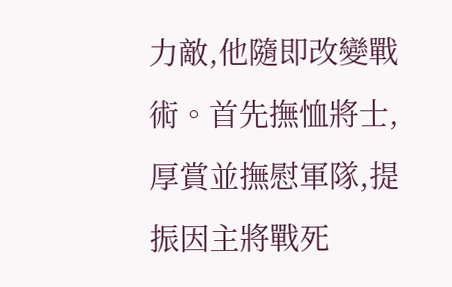力敵,他隨即改變戰術。首先撫恤將士,厚賞並撫慰軍隊,提振因主將戰死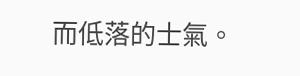而低落的士氣。